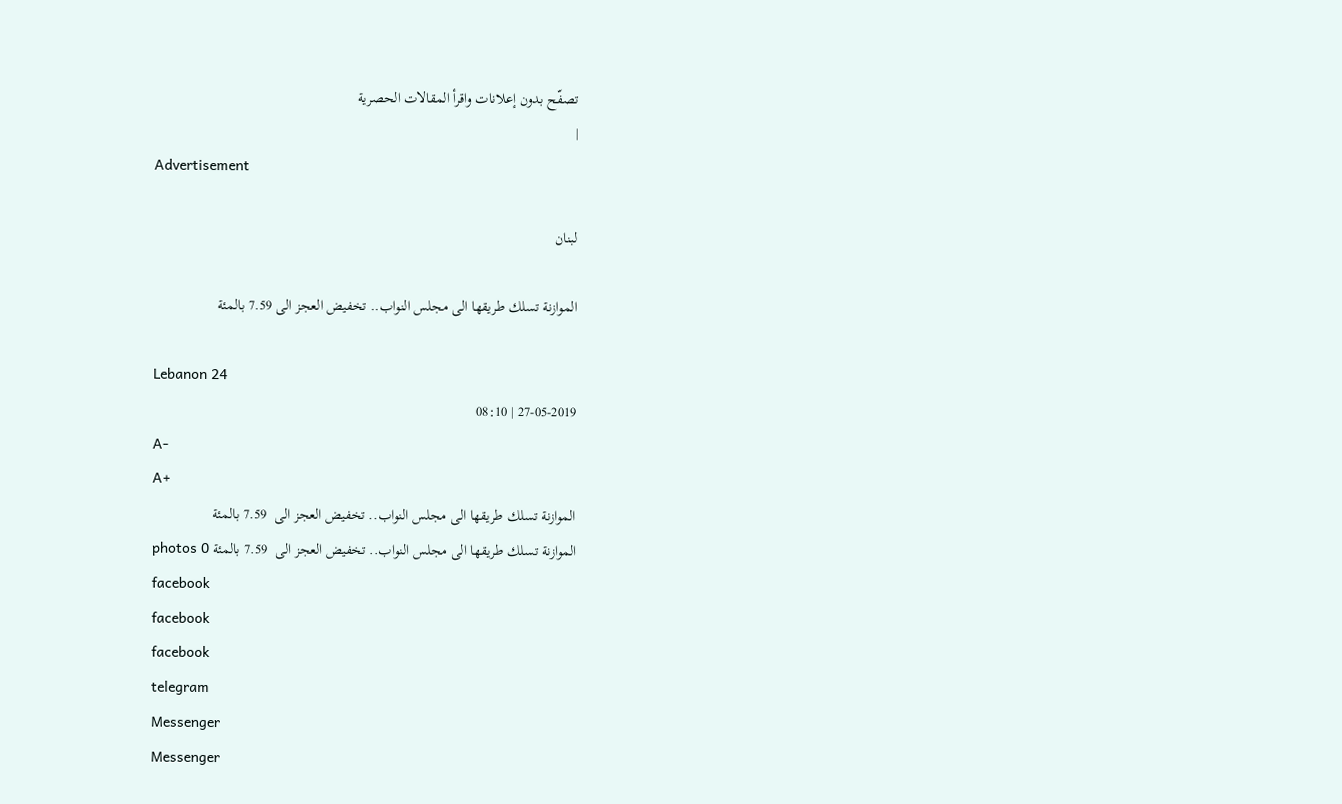تصفّح بدون إعلانات واقرأ المقالات الحصرية
|
Advertisement

لبنان

الموازنة تسلك طريقها الى مجلس النواب.. تخفيض العجز الى 7.59 بالمئة

Lebanon 24
27-05-2019 | 08:10
A-
A+
الموازنة تسلك طريقها الى مجلس النواب.. تخفيض العجز الى  7.59 بالمئة
الموازنة تسلك طريقها الى مجلس النواب.. تخفيض العجز الى  7.59 بالمئة photos 0
facebook
facebook
facebook
telegram
Messenger
Messenger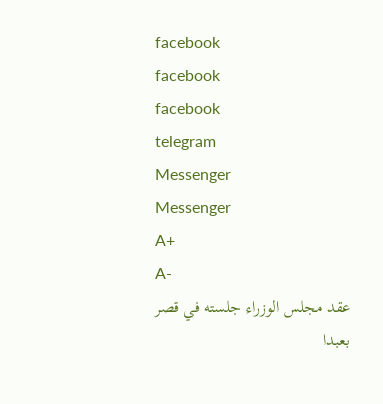facebook
facebook
facebook
telegram
Messenger
Messenger
A+
A-
عقد مجلس الوزراء جلسته في قصر بعبدا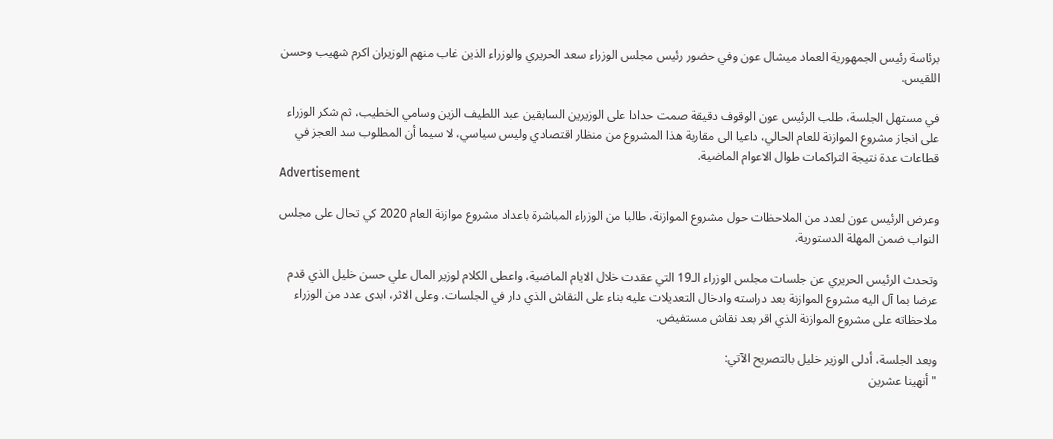برئاسة رئيس الجمهورية العماد ميشال عون وفي حضور رئيس مجلس الوزراء سعد الحريري والوزراء الذين غاب منهم الوزيران اكرم شهيب وحسن اللقيس.

في مستهل الجلسة، طلب الرئيس عون الوقوف دقيقة صمت حدادا على الوزيرين السابقين عبد اللطيف الزين وسامي الخطيب، ثم شكر الوزراء على انجاز مشروع الموازنة للعام الحالي، داعيا الى مقاربة هذا المشروع من منظار اقتصادي وليس سياسي، لا سيما أن المطلوب سد العجز في قطاعات عدة نتيجة التراكمات طوال الاعوام الماضية.
Advertisement

وعرض الرئيس عون لعدد من الملاحظات حول مشروع الموازنة، طالبا من الوزراء المباشرة باعداد مشروع موازنة العام 2020 كي تحال على مجلس النواب ضمن المهلة الدستورية.

وتحدث الرئيس الحريري عن جلسات مجلس الوزراء الـ19 التي عقدت خلال الايام الماضية، واعطى الكلام لوزير المال علي حسن خليل الذي قدم عرضا بما آل اليه مشروع الموازنة بعد دراسته وادخال التعديلات عليه بناء على النقاش الذي دار في الجلسات. وعلى الاثر، ابدى عدد من الوزراء ملاحظاته على مشروع الموازنة الذي اقر بعد نقاش مستفيض.

وبعد الجلسة، أدلى الوزير خليل بالتصريح الآتي:
"أنهينا عشرين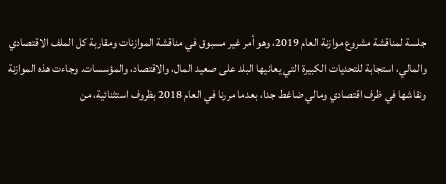جلسة لمناقشة مشروع موازنة العام 2019، وهو أمر غير مسبوق في مناقشة الموازنات ومقاربة كل الملف الاقتصادي والمالي، استجابة للتحديات الكبيرة التي يعانيها البلد على صعيد المال، والاقتصاد، والمؤسسات. وجاءت هذه الموازنة ونقاشها في ظرف اقتصادي ومالي ضاغط جدا، بعدما مررنا في العام 2018 بظروف استثنائية، من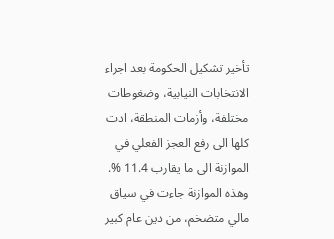تأخير تشكيل الحكومة بعد اجراء الانتخابات النيابية، وضغوطات مختلفة، وأزمات المنطقة، ادت كلها الى رفع العجز الفعلي في الموازنة الى ما يقارب 11.4 %. وهذه الموازنة جاءت في سياق مالي متضخم، من دين عام كبير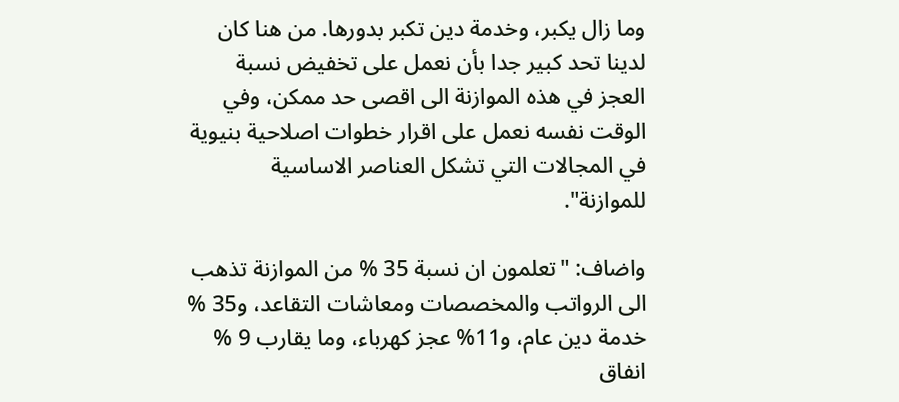وما زال يكبر، وخدمة دين تكبر بدورها. من هنا كان لدينا تحد كبير جدا بأن نعمل على تخفيض نسبة العجز في هذه الموازنة الى اقصى حد ممكن، وفي الوقت نفسه نعمل على اقرار خطوات اصلاحية بنيوية في المجالات التي تشكل العناصر الاساسية للموازنة".

واضاف: "تعلمون ان نسبة 35 % من الموازنة تذهب الى الرواتب والمخصصات ومعاشات التقاعد، و35 % خدمة دين عام، و11% عجز كهرباء، وما يقارب 9 % انفاق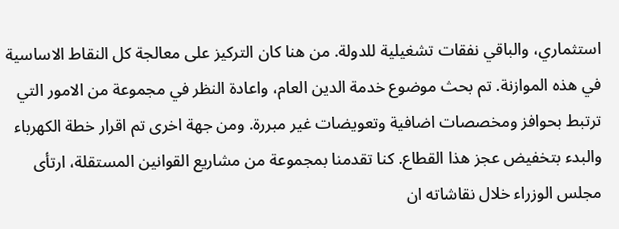استثماري، والباقي نفقات تشغيلية للدولة. من هنا كان التركيز على معالجة كل النقاط الاساسية في هذه الموازنة. تم بحث موضوع خدمة الدين العام، واعادة النظر في مجموعة من الامور التي ترتبط بحوافز ومخصصات اضافية وتعويضات غير مبررة. ومن جهة اخرى تم اقرار خطة الكهرباء والبدء بتخفيض عجز هذا القطاع. كنا تقدمنا بمجموعة من مشاريع القوانين المستقلة، ارتأى مجلس الوزراء خلال نقاشاته ان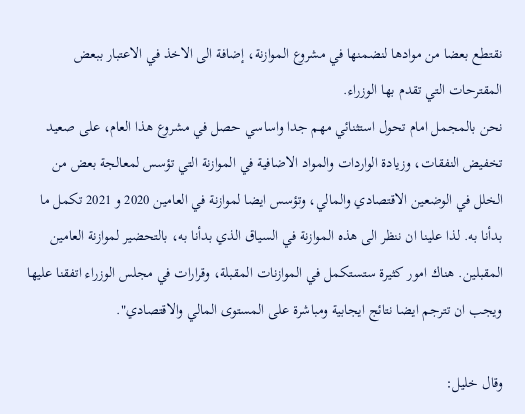نقتطع بعضا من موادها لنضمنها في مشروع الموازنة، إضافة الى الاخذ في الاعتبار ببعض المقترحات التي تقدم بها الوزراء.
نحن بالمجمل امام تحول استثنائي مهم جدا واساسي حصل في مشروع هذا العام، على صعيد تخفيض النفقات، وزيادة الواردات والمواد الاضافية في الموازنة التي تؤسس لمعالجة بعض من الخلل في الوضعين الاقتصادي والمالي، وتؤسس ايضا لموازنة في العامين 2020 و 2021 تكمل ما بدأنا به. لذا علينا ان ننظر الى هذه الموازنة في السياق الذي بدأنا به، بالتحضير لموازنة العامين المقبلين. هناك امور كثيرة ستستكمل في الموازنات المقبلة، وقرارات في مجلس الوزراء اتفقنا عليها ويجب ان تترجم ايضا نتائج ايجابية ومباشرة على المستوى المالي والاقتصادي".

وقال خليل: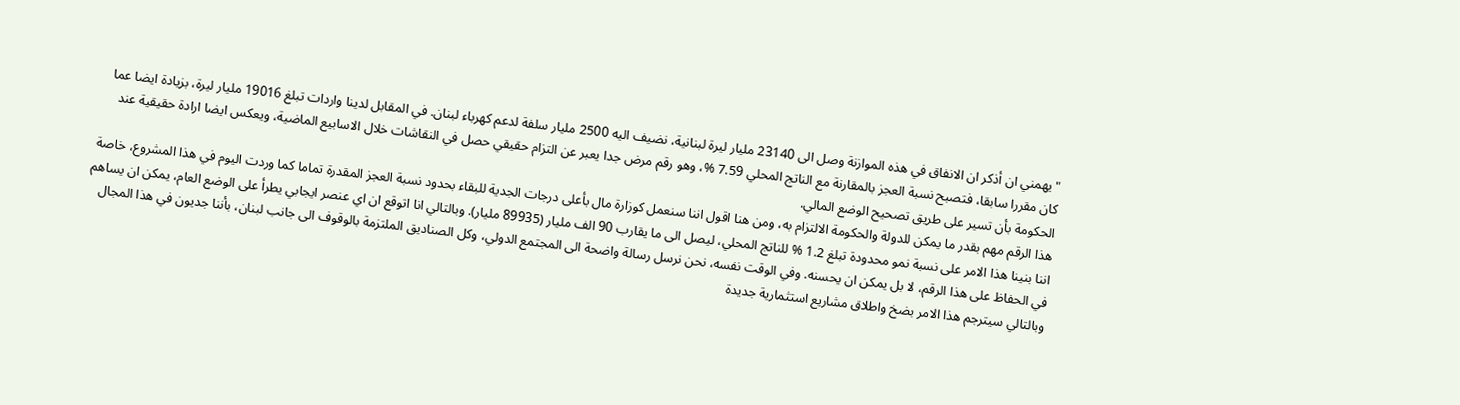"يهمني ان أذكر ان الانفاق في هذه الموازنة وصل الى 23140 مليار ليرة لبنانية، نضيف اليه 2500 مليار سلفة لدعم كهرباء لبنان. في المقابل لدينا واردات تبلغ 19016 مليار ليرة، بزيادة ايضا عما كان مقررا سابقا، فتصبح نسبة العجز بالمقارنة مع الناتج المحلي 7.59 %، وهو رقم مرض جدا يعبر عن التزام حقيقي حصل في النقاشات خلال الاسابيع الماضية، ويعكس ايضا ارادة حقيقية عند الحكومة بأن تسير على طريق تصحيح الوضع المالي.
هذا الرقم مهم بقدر ما يمكن للدولة والحكومة الالتزام به، ومن هنا اقول اننا سنعمل كوزارة مال بأعلى درجات الجدية للبقاء بحدود نسبة العجز المقدرة تماما كما وردت اليوم في هذا المشروع، خاصة اننا بنينا هذا الامر على نسبة نمو محدودة تبلغ 1.2 % للناتج المحلي، ليصل الى ما يقارب 90 الف مليار (89935 مليار). وبالتالي انا اتوقع ان اي عنصر ايجابي يطرأ على الوضع العام، يمكن ان يساهم في الحفاظ على هذا الرقم، لا بل يمكن ان يحسنه. وفي الوقت نفسه، نحن نرسل رسالة واضحة الى المجتمع الدولي، وكل الصناديق الملتزمة بالوقوف الى جانب لبنان، بأننا جديون في هذا المجال وبالتالي سيترجم هذا الامر بضخ واطلاق مشاريع استثمارية جديدة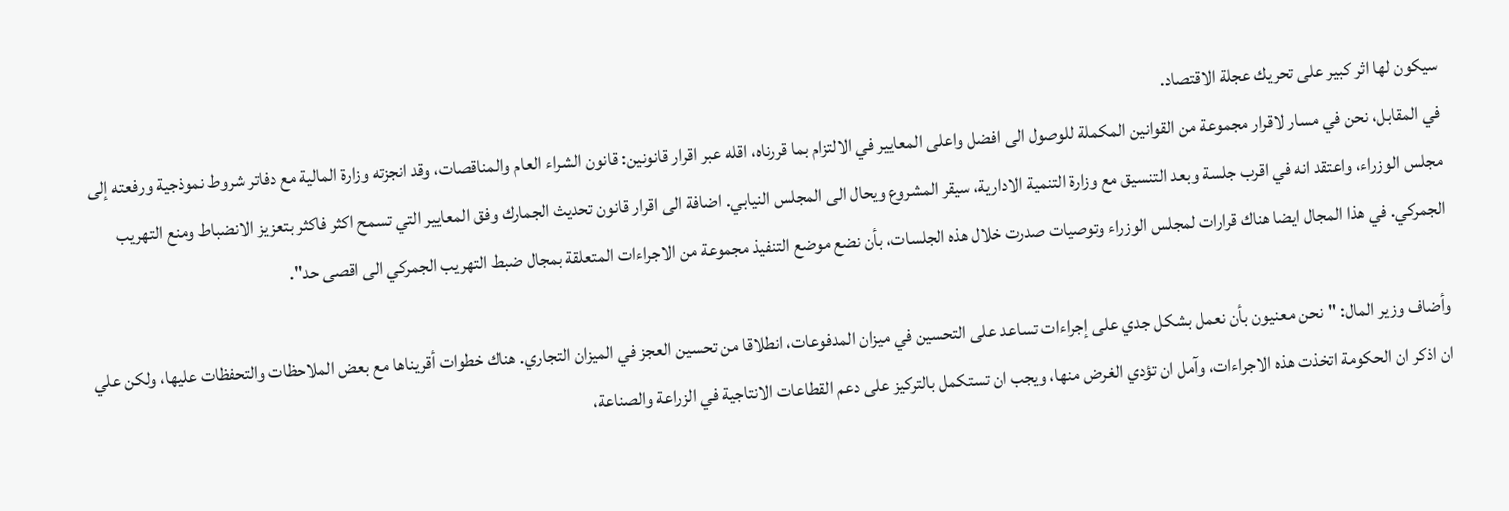سيكون لها اثر كبير على تحريك عجلة الاقتصاد.
في المقابل، نحن في مسار لاقرار مجموعة من القوانين المكملة للوصول الى افضل واعلى المعايير في الالتزام بما قررناه، اقله عبر اقرار قانونين: قانون الشراء العام والمناقصات، وقد انجزته وزارة المالية مع دفاتر شروط نموذجية ورفعته إلى مجلس الوزراء، واعتقد انه في اقرب جلسة وبعد التنسيق مع وزارة التنمية الادارية، سيقر المشروع ويحال الى المجلس النيابي. اضافة الى اقرار قانون تحديث الجمارك وفق المعايير التي تسمح اكثر فاكثر بتعزيز الانضباط ومنع التهريب الجمركي. في هذا المجال ايضا هناك قرارات لمجلس الوزراء وتوصيات صدرت خلال هذه الجلسات، بأن نضع موضع التنفيذ مجموعة من الاجراءات المتعلقة بمجال ضبط التهريب الجمركي الى اقصى حد".

وأضاف وزير المال: "نحن معنيون بأن نعمل بشكل جدي على إجراءات تساعد على التحسين في ميزان المدفوعات، انطلاقا من تحسين العجز في الميزان التجاري. هناك خطوات أقريناها مع بعض الملاحظات والتحفظات عليها، ولكن علي ان اذكر ان الحكومة اتخذت هذه الاجراءات، وآمل ان تؤدي الغرض منها، ويجب ان تستكمل بالتركيز على دعم القطاعات الانتاجية في الزراعة والصناعة،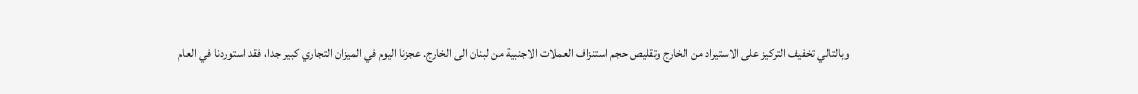وبالتالي تخفيف التركيز على الاستيراد من الخارج وتقليص حجم استنزاف العملات الاجنبية من لبنان الى الخارج. عجزنا اليوم في الميزان التجاري كبير جدا، فقد استوردنا في العام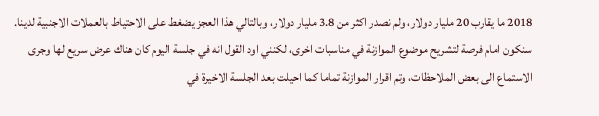2018 ما يقارب 20 مليار دولار، ولم نصدر اكثر من 3.8 مليار دولار، وبالتالي هذا العجز يضغط على الاحتياط بالعملات الاجنبية لدينا. سنكون امام فرصة لتشريح موضوع الموازنة في مناسبات اخرى، لكنني اود القول انه في جلسة اليوم كان هناك عرض سريع لها وجرى الاستماع الى بعض الملاحظات، وتم اقرار الموازنة تماما كما احيلت بعد الجلسة الاخيرة في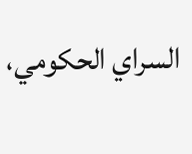السراي الحكومي،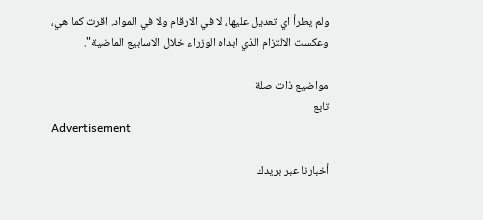ولم يطرأ اي تعديل عليها، لا في الارقام ولا في المواد. اقرت كما هي، وعكست الالتزام الذي ابداه الوزراء خلال الاسابيع الماضية".

مواضيع ذات صلة
تابع
Advertisement

أخبارنا عبر بريدك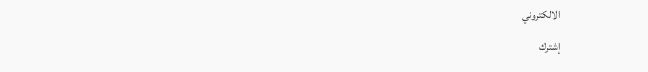الالكتروني

إشترك